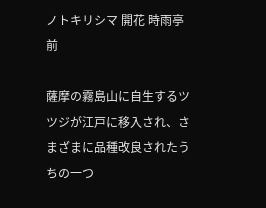ノトキリシマ 開花 時雨亭前

薩摩の霧島山に自生するツツジが江戸に移入され、さまざまに品種改良されたうちの一つ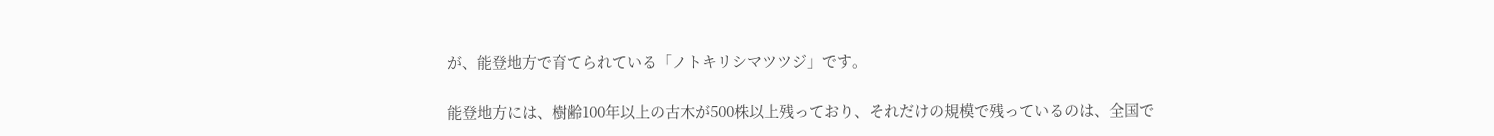が、能登地方で育てられている「ノトキリシマツツジ」です。

能登地方には、樹齢100年以上の古木が500株以上残っており、それだけの規模で残っているのは、全国で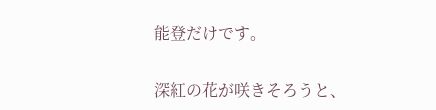能登だけです。

深紅の花が咲きそろうと、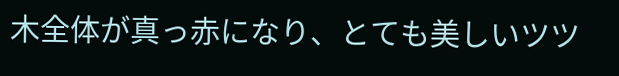木全体が真っ赤になり、とても美しいツツ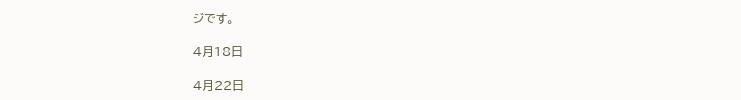ジです。

4月18日

4月22日